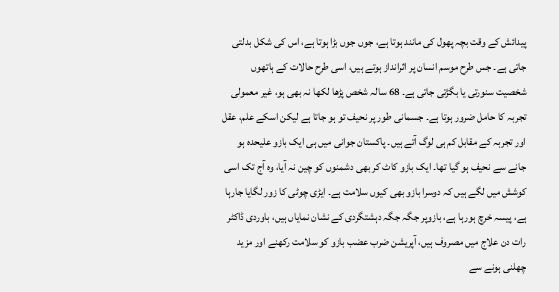پیدائش کے وقت بچہ پھول کی مانند ہوتا ہے، جوں جوں بڑا ہوتا ہے، اس کی شکل بدلتی جاتی ہے۔ جس طرح موسم انسان پر اثرانداز ہوتے ہیں، اسی طرح حالات کے ہاتھوں شخصیت سنورتی یا بگڑتی جاتی ہے۔ 68 سالہ شخص پڑھا لکھا نہ بھی ہو، غیر معمولی تجربہ کا حامل ضرور ہوتا ہے۔ جسمانی طور پر نحیف تو ہو جاتا ہے لیکن اسکے علم، عقل اور تجربہ کے مقابل کم ہی لوگ آتے ہیں۔ پاکستان جوانی میں ہی ایک بازو علیحدہ ہو جانے سے نحیف ہو گیا تھا۔ ایک بازو کاٹ کر بھی دشمنوں کو چین نہ آیا، وہ آج تک اسی کوشش میں لگے ہیں کہ دوسرا بازو بھی کیوں سلامت ہے۔ ایڑی چوٹی کا زور لگایا جارہا ہے، پیسہ خرچ ہورہا ہے، بازوپر جگہ جگہ دہشتگردی کے نشان نمایاں ہیں، باوردی ڈاکٹر رات دن علاج میں مصروف ہیں، آپریشن ضرب عضب بازو کو سلامت رکھنے اور مزید چھلنی ہونے سے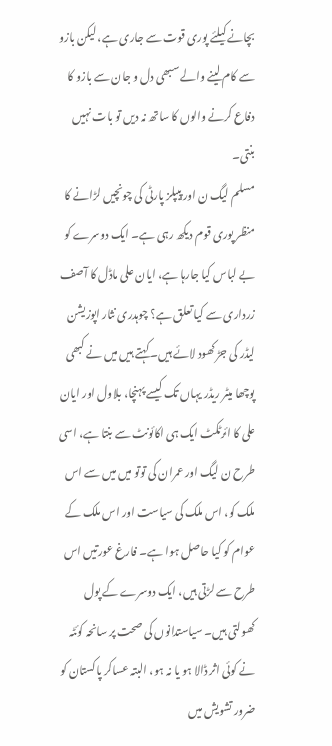بچانے کیلئے پوری قوت سے جاری ہے، لیکن بازو سے کام لینے والے سبھی دل و جان سے بازو کا دفاع کرنے والوں کا ساتھ نہ دیں تو بات نہیں بنتی۔
مسلم لیگ ن اور پیپلز پارٹی کی چونچیں لڑانے کا منظر پوری قوم دیکھ رہی ہے۔ ایک دوسرے کو بے لباس کیا جارہا ہے، ایان علی ماڈل کا آصف زرداری سے کیا تعلق ہے؟ چوہدری نثار اپوزیشن لیڈر کی جڑ کھود لائے ہیں۔ کہتے ہیں میں نے کبھی پوچھا میٹر ریڈر یہاں تک کیسے پہنچا، بلاول اور ایان علی کا ائرٹکٹ ایک ہی اکائونٹ سے بنتا ہے، اسی طرح ن لیگ اور عمران کی توتو میں میں سے اس ملک کو، اس ملک کی سیاست اور اس ملک کے عوام کو کیا حاصل ہوا ہے۔ فارغ عورتیں اس طرح سے لڑتی ہیں، ایک دوسرے کے پول کھولتی ہیں۔ سیاستدانوں کی صحت پر سانحہ کوئٹہ نے کوئی اثر ڈالا ہو یا نہ ہو، البتہ عساکر پاکستان کو ضرور تشویش میں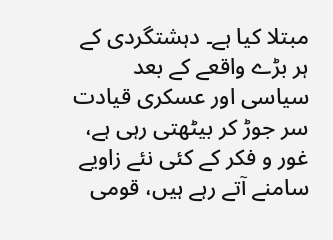مبتلا کیا ہے۔ دہشتگردی کے ہر بڑے واقعے کے بعد سیاسی اور عسکری قیادت سر جوڑ کر بیٹھتی رہی ہے، غور و فکر کے کئی نئے زاویے سامنے آتے رہے ہیں، قومی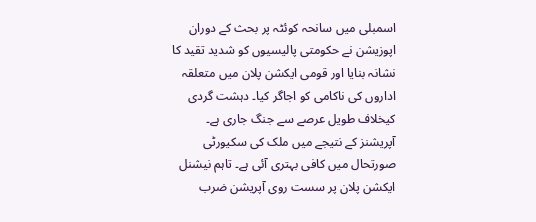اسمبلی میں سانحہ کوئٹہ پر بحث کے دوران اپوزیشن نے حکومتی پالیسیوں کو شدید تقید کا نشانہ بنایا اور قومی ایکشن پلان میں متعلقہ اداروں کی ناکامی کو اجاگر کیا۔ دہشت گردی کیخلاف طویل عرصے سے جنگ جاری ہے۔ آپریشنز کے نتیجے میں ملک کی سکیورٹی صورتحال میں کافی بہتری آئی ہے۔ تاہم نیشنل ایکشن پلان پر سست روی آپریشن ضرب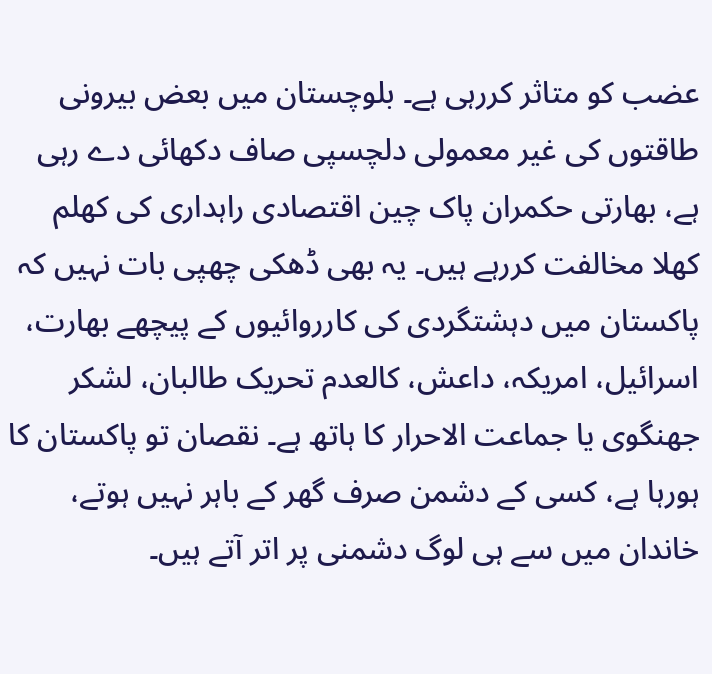عضب کو متاثر کررہی ہے۔ بلوچستان میں بعض بیرونی طاقتوں کی غیر معمولی دلچسپی صاف دکھائی دے رہی ہے، بھارتی حکمران پاک چین اقتصادی راہداری کی کھلم کھلا مخالفت کررہے ہیں۔ یہ بھی ڈھکی چھپی بات نہیں کہ پاکستان میں دہشتگردی کی کارروائیوں کے پیچھے بھارت، اسرائیل، امریکہ، داعش، کالعدم تحریک طالبان، لشکر جھنگوی یا جماعت الاحرار کا ہاتھ ہے۔ نقصان تو پاکستان کا ہورہا ہے، کسی کے دشمن صرف گھر کے باہر نہیں ہوتے، خاندان میں سے ہی لوگ دشمنی پر اتر آتے ہیں۔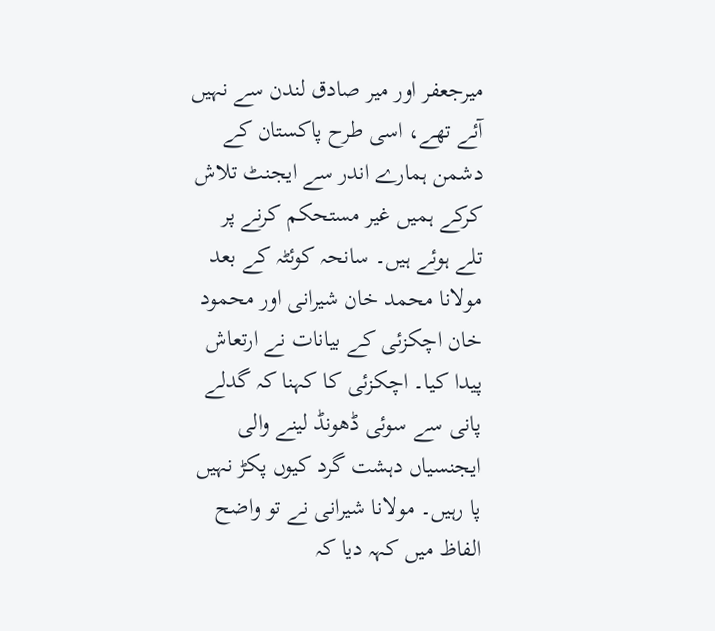میرجعفر اور میر صادق لندن سے نہیں آئے تھے، اسی طرح پاکستان کے دشمن ہمارے اندر سے ایجنٹ تلاش کرکے ہمیں غیر مستحکم کرنے پر تلے ہوئے ہیں۔ سانحہ کوئٹہ کے بعد مولانا محمد خان شیرانی اور محمود خان اچکزئی کے بیانات نے ارتعاش پیدا کیا۔ اچکزئی کا کہنا کہ گدلے پانی سے سوئی ڈھونڈ لینے والی ایجنسیاں دہشت گرد کیوں پکڑ نہیں پا رہیں۔ مولانا شیرانی نے تو واضح الفاظ میں کہہ دیا کہ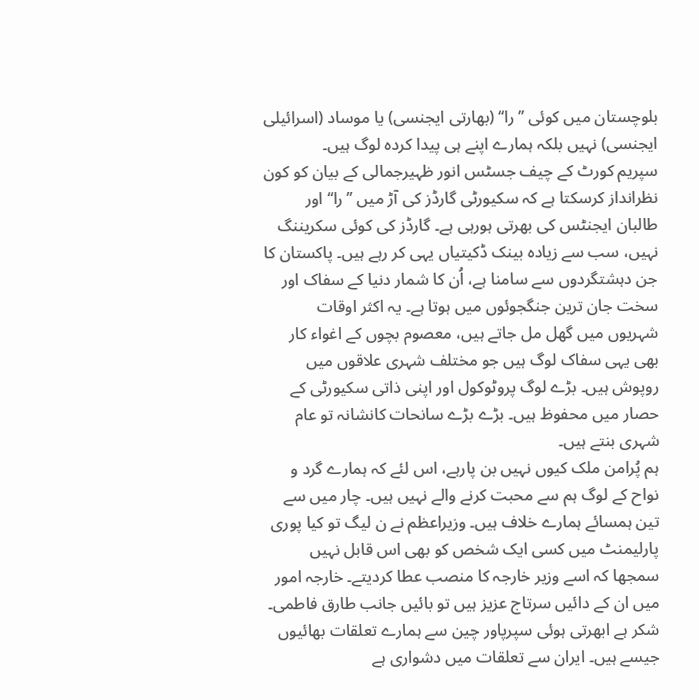بلوچستان میں کوئی ’’را‘‘ (بھارتی ایجنسی) یا موساد (اسرائیلی ایجنسی) نہیں بلکہ ہمارے اپنے ہی پیدا کردہ لوگ ہیں۔
سپریم کورٹ کے چیف جسٹس انور ظہیرجمالی کے بیان کو کون نظرانداز کرسکتا ہے کہ سکیورٹی گارڈز کی آڑ میں ’’را‘‘ اور طالبان ایجنٹس کی بھرتی ہورہی ہے۔ گارڈز کی کوئی سکریننگ نہیں، سب سے زیادہ بینک ڈکیتیاں یہی کر رہے ہیں۔ پاکستان کا جن دہشتگردوں سے سامنا ہے، اُن کا شمار دنیا کے سفاک اور سخت جان ترین جنگجوئوں میں ہوتا ہے۔ یہ اکثر اوقات شہریوں میں گھل مل جاتے ہیں، معصوم بچوں کے اغواء کار بھی یہی سفاک لوگ ہیں جو مختلف شہری علاقوں میں روپوش ہیں۔ بڑے لوگ پروٹوکول اور اپنی ذاتی سکیورٹی کے حصار میں محفوظ ہیں۔ بڑے بڑے سانحات کانشانہ تو عام شہری بنتے ہیں۔
ہم پُرامن ملک کیوں نہیں بن پارہے، اس لئے کہ ہمارے گرد و نواح کے لوگ ہم سے محبت کرنے والے نہیں ہیں۔ چار میں سے تین ہمسائے ہمارے خلاف ہیں۔ وزیراعظم نے ن لیگ تو کیا پوری پارلیمنٹ میں کسی ایک شخص کو بھی اس قابل نہیں سمجھا کہ اسے وزیر خارجہ کا منصب عطا کردیتے۔ خارجہ امور میں ان کے دائیں سرتاج عزیز ہیں تو بائیں جانب طارق فاطمی۔ شکر ہے ابھرتی ہوئی سپرپاور چین سے ہمارے تعلقات بھائیوں جیسے ہیں۔ ایران سے تعلقات میں دشواری ہے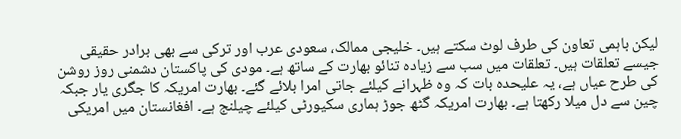لیکن باہمی تعاون کی طرف لوٹ سکتے ہیں۔ خلیجی ممالک، سعودی عرب اور ترکی سے بھی برادر حقیقی جیسے تعلقات ہیں۔ تعلقات میں سب سے زیادہ تنائو بھارت کے ساتھ ہے۔ مودی کی پاکستان دشمنی روز روشن کی طرح عیاں ہے، یہ علیحدہ بات کہ وہ ظہرانے کیلئے جاتی امرا بلائے گئے۔ بھارت امریکہ کا جگری یار جبکہ چین سے دل میلا رکھتا ہے۔ بھارت امریکہ گٹھ جوڑ ہماری سکیورٹی کیلئے چیلنج ہے۔ افغانستان میں امریکی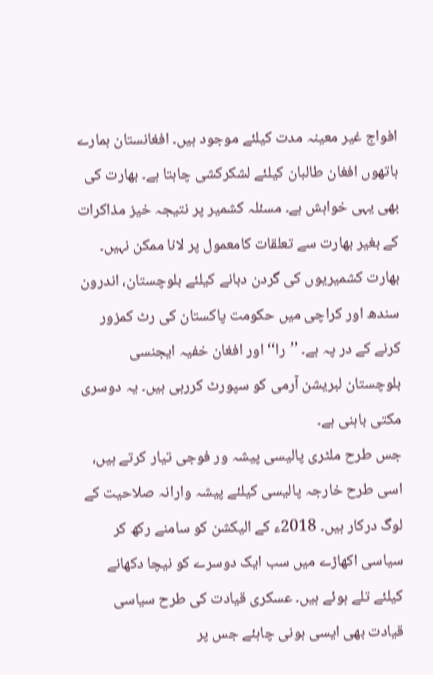افواج غیر معینہ مدت کیلئے موجود ہیں۔ افغانستان ہمارے ہاتھوں افغان طالبان کیلئے لشکرکشی چاہتا ہے۔ بھارت کی بھی یہی خواہش ہے۔ مسئلہ کشمیر پر نتیجہ خیز مذاکرات کے بغیر بھارت سے تعلقات کامعمول پر لانا ممکن نہیں۔ بھارت کشمیریوں کی گردن دبانے کیلئے بلوچستان، اندرون سندھ اور کراچی میں حکومت پاکستان کی رٹ کمزور کرنے کے در پہ ہے۔ ’’را‘‘ اور افغان خفیہ ایجنسی بلوچستان لبریشن آرمی کو سپورٹ کررہی ہیں۔ یہ دوسری مکتی باہنی ہے۔
جس طرح ملٹری پالیسی پیشہ ور فوجی تیار کرتے ہیں، اسی طرح خارجہ پالیسی کیلئے پیشہ وارانہ صلاحیت کے لوگ درکار ہیں۔ 2018ء کے الیکشن کو سامنے رکھ کر سیاسی اکھاڑے میں سب ایک دوسرے کو نیچا دکھانے کیلئے تلے ہوئے ہیں۔ عسکری قیادت کی طرح سیاسی قیادت بھی ایسی ہونی چاہئے جس پر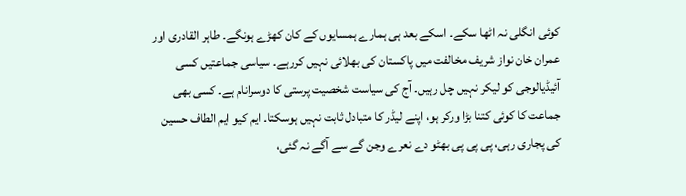کوئی انگلی نہ اٹھا سکے۔ اسکے بعد ہی ہمارے ہمسایوں کے کان کھڑے ہونگے۔ طاہر القادری اور عمران خان نواز شریف مخالفت میں پاکستان کی بھلائی نہیں کررہے۔ سیاسی جماعتیں کسی آئیڈیالوجی کو لیکر نہیں چل رہیں۔ آج کی سیاست شخصیت پرستی کا دوسرانام ہے۔ کسی بھی جماعت کا کوئی کتنا بڑا ورکر ہو، اپنے لیڈر کا متبادل ثابت نہیں ہوسکتا۔ ایم کیو ایم الطاف حسین کی پجاری رہی، پی پی پی بھٹو دے نعرے وجن گے سے آگے نہ گئی،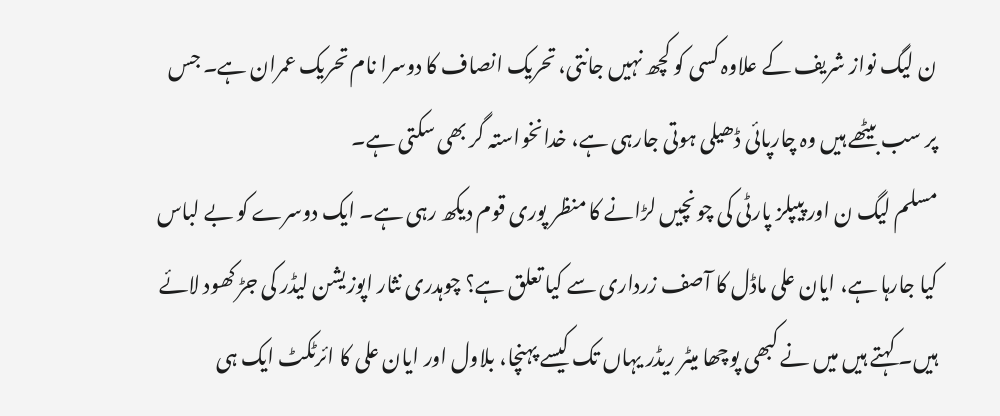ن لیگ نواز شریف کے علاوہ کسی کو کچھ نہیں جانتی، تحریک انصاف کا دوسرا نام تحریک عمران ہے۔ جس پر سب بیٹھے ہیں وہ چارپائی ڈھیلی ہوتی جارہی ہے، خدانخواستہ گر بھی سکتی ہے۔
مسلم لیگ ن اور پیپلز پارٹی کی چونچیں لڑانے کا منظر پوری قوم دیکھ رہی ہے۔ ایک دوسرے کو بے لباس کیا جارہا ہے، ایان علی ماڈل کا آصف زرداری سے کیا تعلق ہے؟ چوہدری نثار اپوزیشن لیڈر کی جڑ کھود لائے ہیں۔ کہتے ہیں میں نے کبھی پوچھا میٹر ریڈر یہاں تک کیسے پہنچا، بلاول اور ایان علی کا ائرٹکٹ ایک ہی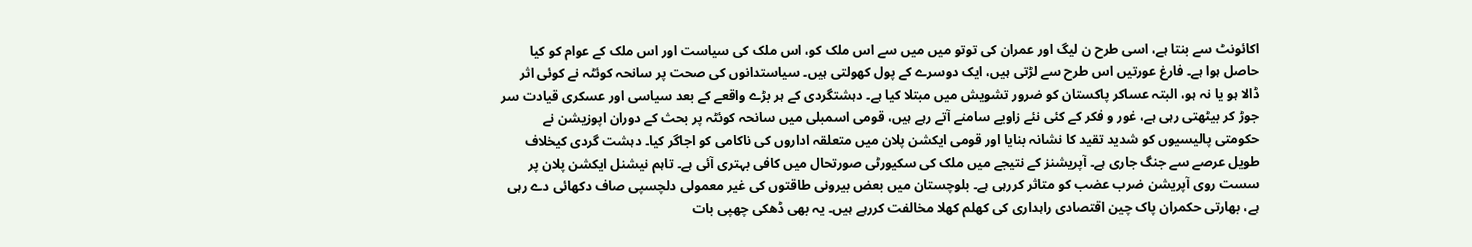اکائونٹ سے بنتا ہے، اسی طرح ن لیگ اور عمران کی توتو میں میں سے اس ملک کو، اس ملک کی سیاست اور اس ملک کے عوام کو کیا حاصل ہوا ہے۔ فارغ عورتیں اس طرح سے لڑتی ہیں، ایک دوسرے کے پول کھولتی ہیں۔ سیاستدانوں کی صحت پر سانحہ کوئٹہ نے کوئی اثر ڈالا ہو یا نہ ہو، البتہ عساکر پاکستان کو ضرور تشویش میں مبتلا کیا ہے۔ دہشتگردی کے ہر بڑے واقعے کے بعد سیاسی اور عسکری قیادت سر جوڑ کر بیٹھتی رہی ہے، غور و فکر کے کئی نئے زاویے سامنے آتے رہے ہیں، قومی اسمبلی میں سانحہ کوئٹہ پر بحث کے دوران اپوزیشن نے حکومتی پالیسیوں کو شدید تقید کا نشانہ بنایا اور قومی ایکشن پلان میں متعلقہ اداروں کی ناکامی کو اجاگر کیا۔ دہشت گردی کیخلاف طویل عرصے سے جنگ جاری ہے۔ آپریشنز کے نتیجے میں ملک کی سکیورٹی صورتحال میں کافی بہتری آئی ہے۔ تاہم نیشنل ایکشن پلان پر سست روی آپریشن ضرب عضب کو متاثر کررہی ہے۔ بلوچستان میں بعض بیرونی طاقتوں کی غیر معمولی دلچسپی صاف دکھائی دے رہی ہے، بھارتی حکمران پاک چین اقتصادی راہداری کی کھلم کھلا مخالفت کررہے ہیں۔ یہ بھی ڈھکی چھپی بات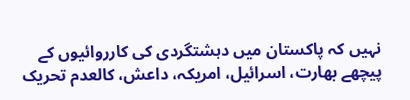نہیں کہ پاکستان میں دہشتگردی کی کارروائیوں کے پیچھے بھارت، اسرائیل، امریکہ، داعش، کالعدم تحریک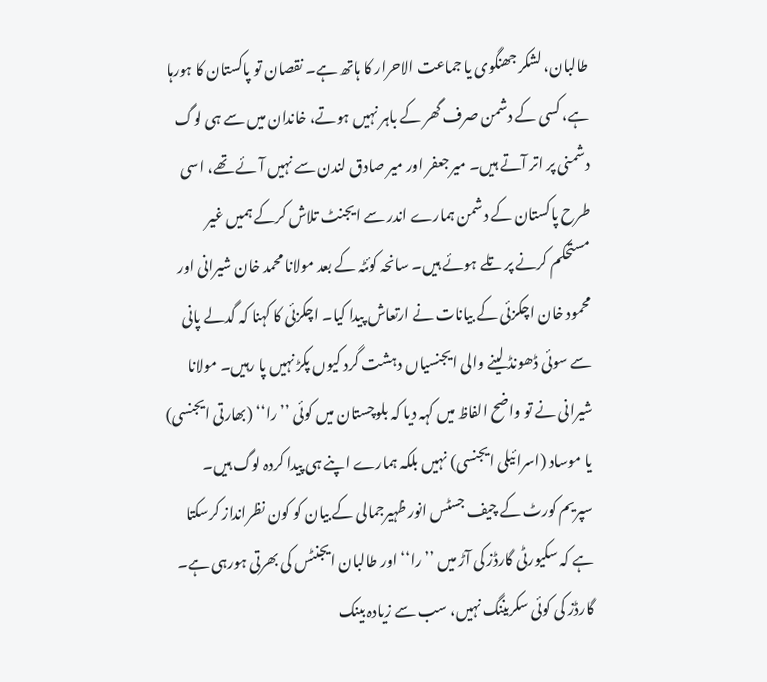طالبان، لشکر جھنگوی یا جماعت الاحرار کا ہاتھ ہے۔ نقصان تو پاکستان کا ہورہا ہے، کسی کے دشمن صرف گھر کے باہر نہیں ہوتے، خاندان میں سے ہی لوگ دشمنی پر اتر آتے ہیں۔ میرجعفر اور میر صادق لندن سے نہیں آئے تھے، اسی طرح پاکستان کے دشمن ہمارے اندر سے ایجنٹ تلاش کرکے ہمیں غیر مستحکم کرنے پر تلے ہوئے ہیں۔ سانحہ کوئٹہ کے بعد مولانا محمد خان شیرانی اور محمود خان اچکزئی کے بیانات نے ارتعاش پیدا کیا۔ اچکزئی کا کہنا کہ گدلے پانی سے سوئی ڈھونڈ لینے والی ایجنسیاں دہشت گرد کیوں پکڑ نہیں پا رہیں۔ مولانا شیرانی نے تو واضح الفاظ میں کہہ دیا کہ بلوچستان میں کوئی ’’را‘‘ (بھارتی ایجنسی) یا موساد (اسرائیلی ایجنسی) نہیں بلکہ ہمارے اپنے ہی پیدا کردہ لوگ ہیں۔
سپریم کورٹ کے چیف جسٹس انور ظہیرجمالی کے بیان کو کون نظرانداز کرسکتا ہے کہ سکیورٹی گارڈز کی آڑ میں ’’را‘‘ اور طالبان ایجنٹس کی بھرتی ہورہی ہے۔ گارڈز کی کوئی سکریننگ نہیں، سب سے زیادہ بینک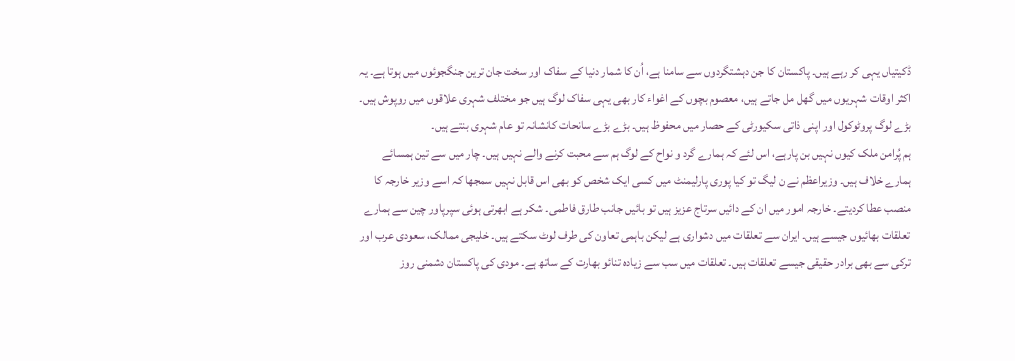ڈکیتیاں یہی کر رہے ہیں۔ پاکستان کا جن دہشتگردوں سے سامنا ہے، اُن کا شمار دنیا کے سفاک اور سخت جان ترین جنگجوئوں میں ہوتا ہے۔ یہ اکثر اوقات شہریوں میں گھل مل جاتے ہیں، معصوم بچوں کے اغواء کار بھی یہی سفاک لوگ ہیں جو مختلف شہری علاقوں میں روپوش ہیں۔ بڑے لوگ پروٹوکول اور اپنی ذاتی سکیورٹی کے حصار میں محفوظ ہیں۔ بڑے بڑے سانحات کانشانہ تو عام شہری بنتے ہیں۔
ہم پُرامن ملک کیوں نہیں بن پارہے، اس لئے کہ ہمارے گرد و نواح کے لوگ ہم سے محبت کرنے والے نہیں ہیں۔ چار میں سے تین ہمسائے ہمارے خلاف ہیں۔ وزیراعظم نے ن لیگ تو کیا پوری پارلیمنٹ میں کسی ایک شخص کو بھی اس قابل نہیں سمجھا کہ اسے وزیر خارجہ کا منصب عطا کردیتے۔ خارجہ امور میں ان کے دائیں سرتاج عزیز ہیں تو بائیں جانب طارق فاطمی۔ شکر ہے ابھرتی ہوئی سپرپاور چین سے ہمارے تعلقات بھائیوں جیسے ہیں۔ ایران سے تعلقات میں دشواری ہے لیکن باہمی تعاون کی طرف لوٹ سکتے ہیں۔ خلیجی ممالک، سعودی عرب اور ترکی سے بھی برادر حقیقی جیسے تعلقات ہیں۔ تعلقات میں سب سے زیادہ تنائو بھارت کے ساتھ ہے۔ مودی کی پاکستان دشمنی روز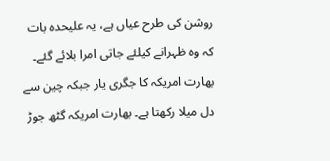روشن کی طرح عیاں ہے، یہ علیحدہ بات کہ وہ ظہرانے کیلئے جاتی امرا بلائے گئے۔ بھارت امریکہ کا جگری یار جبکہ چین سے دل میلا رکھتا ہے۔ بھارت امریکہ گٹھ جوڑ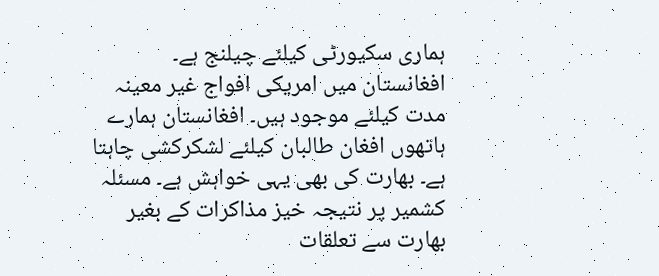ہماری سکیورٹی کیلئے چیلنج ہے۔ افغانستان میں امریکی افواج غیر معینہ مدت کیلئے موجود ہیں۔ افغانستان ہمارے ہاتھوں افغان طالبان کیلئے لشکرکشی چاہتا ہے۔ بھارت کی بھی یہی خواہش ہے۔ مسئلہ کشمیر پر نتیجہ خیز مذاکرات کے بغیر بھارت سے تعلقات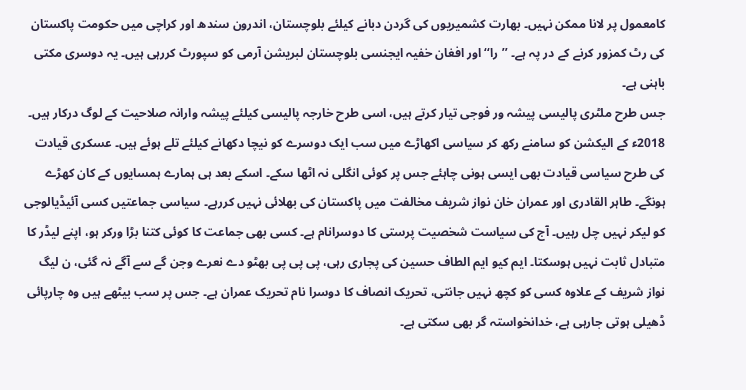کامعمول پر لانا ممکن نہیں۔ بھارت کشمیریوں کی گردن دبانے کیلئے بلوچستان، اندرون سندھ اور کراچی میں حکومت پاکستان کی رٹ کمزور کرنے کے در پہ ہے۔ ’’را‘‘ اور افغان خفیہ ایجنسی بلوچستان لبریشن آرمی کو سپورٹ کررہی ہیں۔ یہ دوسری مکتی باہنی ہے۔
جس طرح ملٹری پالیسی پیشہ ور فوجی تیار کرتے ہیں، اسی طرح خارجہ پالیسی کیلئے پیشہ وارانہ صلاحیت کے لوگ درکار ہیں۔ 2018ء کے الیکشن کو سامنے رکھ کر سیاسی اکھاڑے میں سب ایک دوسرے کو نیچا دکھانے کیلئے تلے ہوئے ہیں۔ عسکری قیادت کی طرح سیاسی قیادت بھی ایسی ہونی چاہئے جس پر کوئی انگلی نہ اٹھا سکے۔ اسکے بعد ہی ہمارے ہمسایوں کے کان کھڑے ہونگے۔ طاہر القادری اور عمران خان نواز شریف مخالفت میں پاکستان کی بھلائی نہیں کررہے۔ سیاسی جماعتیں کسی آئیڈیالوجی کو لیکر نہیں چل رہیں۔ آج کی سیاست شخصیت پرستی کا دوسرانام ہے۔ کسی بھی جماعت کا کوئی کتنا بڑا ورکر ہو، اپنے لیڈر کا متبادل ثابت نہیں ہوسکتا۔ ایم کیو ایم الطاف حسین کی پجاری رہی، پی پی پی بھٹو دے نعرے وجن گے سے آگے نہ گئی، ن لیگ نواز شریف کے علاوہ کسی کو کچھ نہیں جانتی، تحریک انصاف کا دوسرا نام تحریک عمران ہے۔ جس پر سب بیٹھے ہیں وہ چارپائی ڈھیلی ہوتی جارہی ہے، خدانخواستہ گر بھی سکتی ہے۔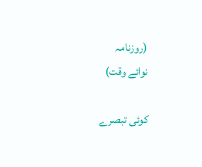(روزنامہ
نوائے وقت)

کوئی تبصرے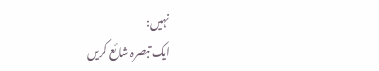نہیں:
ایک تبصرہ شائع کریں